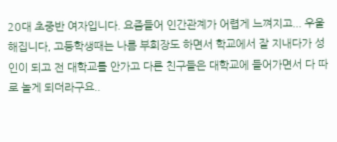20대 초중반 여자입니다. 요즘들어 인간관계가 어렵게 느껴지고... 우울해집니다, 고등학생때는 나름 부회장도 하면서 학교에서 잘 지내다가 성인이 되고 전 대학교를 안가고 다른 친구들은 대학교에 들어가면서 다 따로 놀게 되더라구요..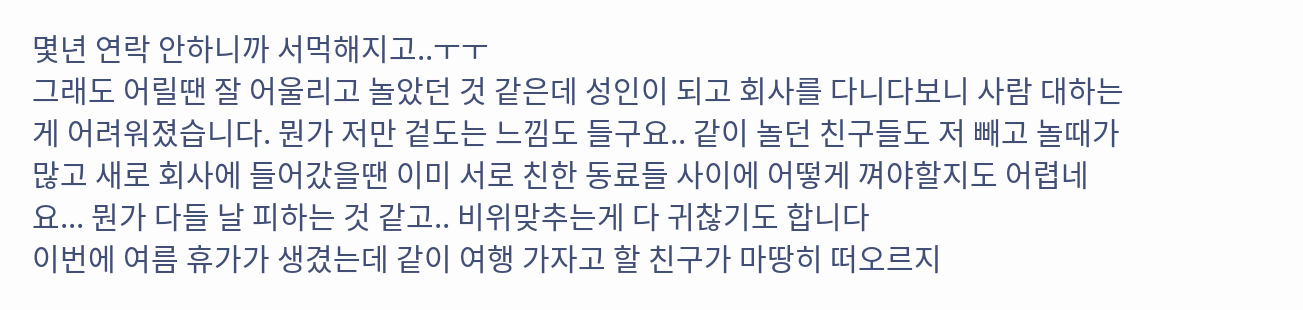몇년 연락 안하니까 서먹해지고..ㅜㅜ
그래도 어릴땐 잘 어울리고 놀았던 것 같은데 성인이 되고 회사를 다니다보니 사람 대하는게 어려워졌습니다. 뭔가 저만 겉도는 느낌도 들구요.. 같이 놀던 친구들도 저 빼고 놀때가 많고 새로 회사에 들어갔을땐 이미 서로 친한 동료들 사이에 어떻게 껴야할지도 어렵네요... 뭔가 다들 날 피하는 것 같고.. 비위맞추는게 다 귀찮기도 합니다
이번에 여름 휴가가 생겼는데 같이 여행 가자고 할 친구가 마땅히 떠오르지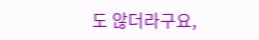도 않더라구요,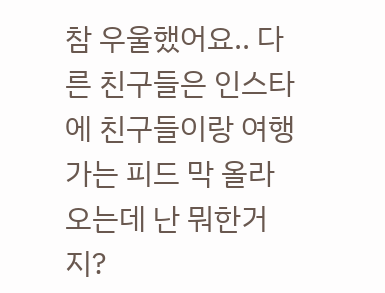참 우울했어요.. 다른 친구들은 인스타에 친구들이랑 여행가는 피드 막 올라오는데 난 뭐한거지?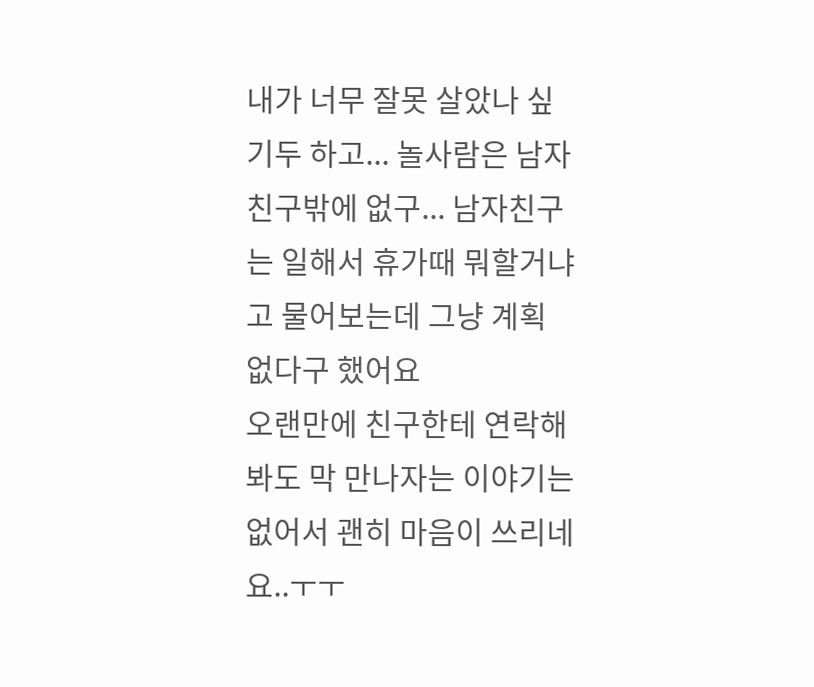내가 너무 잘못 살았나 싶기두 하고... 놀사람은 남자친구밖에 없구... 남자친구는 일해서 휴가때 뭐할거냐고 물어보는데 그냥 계획 없다구 했어요
오랜만에 친구한테 연락해봐도 막 만나자는 이야기는 없어서 괜히 마음이 쓰리네요..ㅜㅜ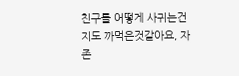친구를 어떻게 사귀는건지도 까먹은것같아요, 자존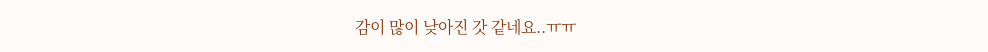감이 많이 낮아진 갓 같네요..ㅠㅠ